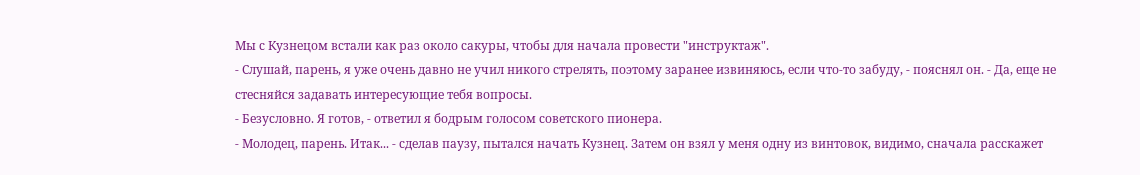Мы с Кузнецом встали как раз около сакуры, чтобы для начала провести "инструктаж".
- Слушай, парень, я уже очень давно не учил никого стрелять, поэтому заранее извиняюсь, если что-то забуду, - пояснял он. - Да, еще не стесняйся задавать интересующие тебя вопросы.
- Безусловно. Я готов, - ответил я бодрым голосом советского пионера.
- Молодец, парень. Итак... - сделав паузу, пытался начать Кузнец. Затем он взял у меня одну из винтовок, видимо, сначала расскажет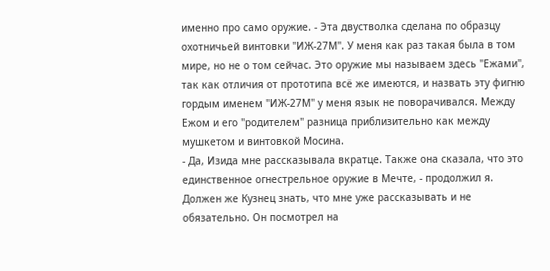именно про само оружие. - Эта двустволка сделана по образцу охотничьей винтовки "ИЖ-27М". У меня как раз такая была в том мире, но не о том сейчас. Это оружие мы называем здесь "Ежами", так как отличия от прототипа всё же имеются, и назвать эту фигню гордым именем "ИЖ-27М" у меня язык не поворачивался. Между Ежом и его "родителем" разница приблизительно как между мушкетом и винтовкой Мосина.
- Да, Изида мне рассказывала вкратце. Также она сказала, что это единственное огнестрельное оружие в Мечте, - продолжил я. Должен же Кузнец знать, что мне уже рассказывать и не обязательно. Он посмотрел на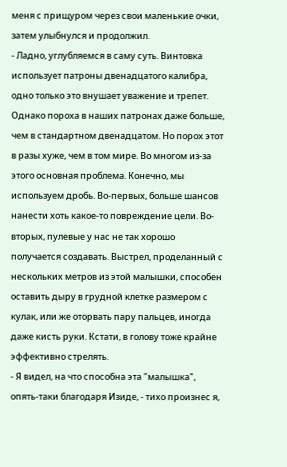меня с прищуром через свои маленькие очки, затем улыбнулся и продолжил.
- Ладно, углубляемся в саму суть. Винтовка использует патроны двенадцатого калибра, одно только это внушает уважение и трепет. Однако пороха в наших патронах даже больше, чем в стандартном двенадцатом. Но порох этот в разы хуже, чем в том мире. Во многом из-за этого основная проблема. Конечно, мы используем дробь. Во-первых, больше шансов нанести хоть какое-то повреждение цели. Во-вторых, пулевые у нас не так хорошо получается создавать. Выстрел, проделанный с нескольких метров из этой малышки, способен оставить дыру в грудной клетке размером с кулак, или же оторвать пару пальцев, иногда даже кисть руки. Кстати, в голову тоже крайне эффективно стрелять.
- Я видел, на что способна эта "малышка", опять-таки благодаря Изиде, - тихо произнес я,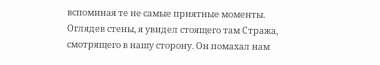вспоминая те не самые приятные моменты. Оглядев стены, я увидел стоящего там Стража, смотрящего в нашу сторону. Он помахал нам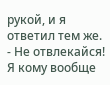рукой, и я ответил тем же.
- Не отвлекайся! Я кому вообще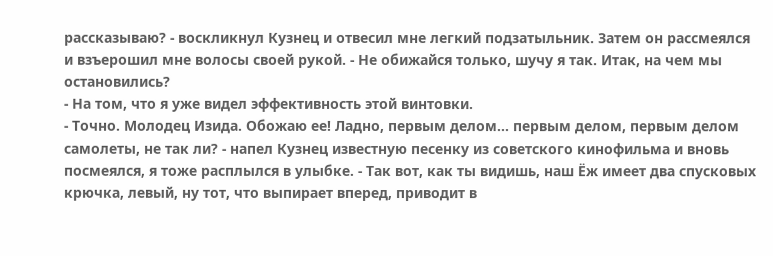рассказываю? - воскликнул Кузнец и отвесил мне легкий подзатыльник. Затем он рассмеялся и взъерошил мне волосы своей рукой. - Не обижайся только, шучу я так. Итак, на чем мы остановились?
- На том, что я уже видел эффективность этой винтовки.
- Точно. Молодец Изида. Обожаю ее! Ладно, первым делом... первым делом, первым делом самолеты, не так ли? - напел Кузнец известную песенку из советского кинофильма и вновь посмеялся, я тоже расплылся в улыбке. - Так вот, как ты видишь, наш Ёж имеет два спусковых крючка, левый, ну тот, что выпирает вперед, приводит в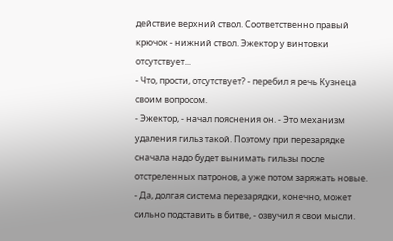действие верхний ствол. Соответственно правый крючок - нижний ствол. Эжектор у винтовки отсутствует...
- Что, прости, отсутствует? - перебил я речь Кузнеца своим вопросом.
- Эжектор, - начал пояснения он. - Это механизм удаления гильз такой. Поэтому при перезарядке сначала надо будет вынимать гильзы после отстреленных патронов, а уже потом заряжать новые.
- Да, долгая система перезарядки, конечно, может сильно подставить в битве, - озвучил я свои мысли.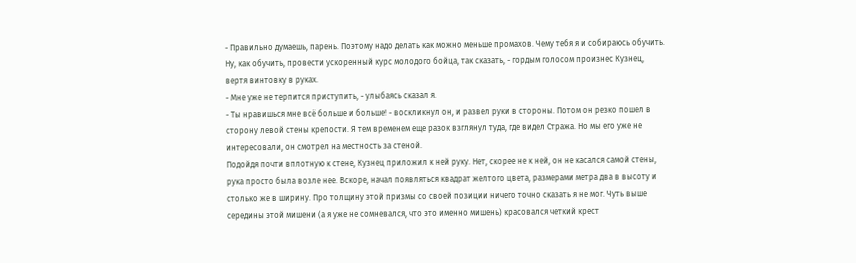- Правильно думаешь, парень. Поэтому надо делать как можно меньше промахов. Чему тебя я и собираюсь обучить. Ну, как обучить, провести ускоренный курс молодого бойца, так сказать, - гордым голосом произнес Кузнец, вертя винтовку в руках.
- Мне уже не терпится приступить, - улыбаясь сказал я.
- Ты нравишься мне всё больше и больше! - воскликнул он, и развел руки в стороны. Потом он резко пошел в сторону левой стены крепости. Я тем временем еще разок взглянул туда, где видел Стража. Но мы его уже не интересовали, он смотрел на местность за стеной.
Подойдя почти вплотную к стене, Кузнец приложил к ней руку. Нет, скорее не к ней, он не касался самой стены, рука просто была возле нее. Вскоре, начал появляться квадрат желтого цвета, размерами метра два в высоту и столько же в ширину. Про толщину этой призмы со своей позиции ничего точно сказать я не мог. Чуть выше середины этой мишени (а я уже не сомневался, что это именно мишень) красовался четкий крест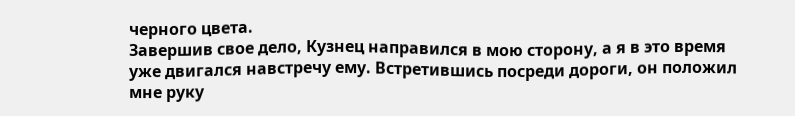черного цвета.
Завершив свое дело, Кузнец направился в мою сторону, а я в это время уже двигался навстречу ему. Встретившись посреди дороги, он положил мне руку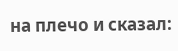на плечо и сказал: